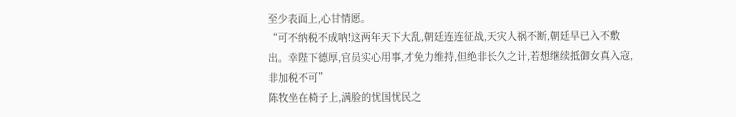至少表面上,心甘情愿。
“可不纳税不成呐!这两年天下大乱,朝廷连连征战,天灾人祸不断,朝廷早已入不敷出。幸陛下德厚,官员实心用事,才免力维持,但绝非长久之计,若想继续抵御女真入寇,非加税不可”
陈牧坐在椅子上,满脸的忧国忧民之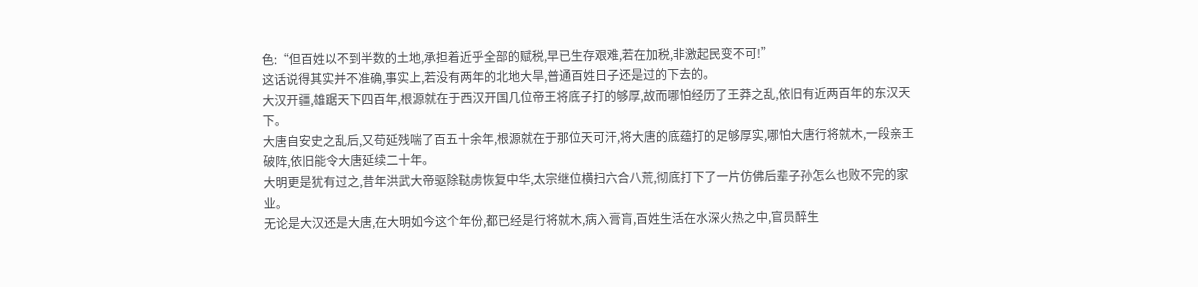色:“但百姓以不到半数的土地,承担着近乎全部的赋税,早已生存艰难,若在加税,非激起民变不可!”
这话说得其实并不准确,事实上,若没有两年的北地大旱,普通百姓日子还是过的下去的。
大汉开疆,雄踞天下四百年,根源就在于西汉开国几位帝王将底子打的够厚,故而哪怕经历了王莽之乱,依旧有近两百年的东汉天下。
大唐自安史之乱后,又苟延残喘了百五十余年,根源就在于那位天可汗,将大唐的底蕴打的足够厚实,哪怕大唐行将就木,一段亲王破阵,依旧能令大唐延续二十年。
大明更是犹有过之,昔年洪武大帝驱除鞑虏恢复中华,太宗继位横扫六合八荒,彻底打下了一片仿佛后辈子孙怎么也败不完的家业。
无论是大汉还是大唐,在大明如今这个年份,都已经是行将就木,病入膏肓,百姓生活在水深火热之中,官员醉生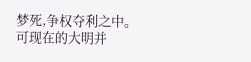梦死,争权夺利之中。
可现在的大明并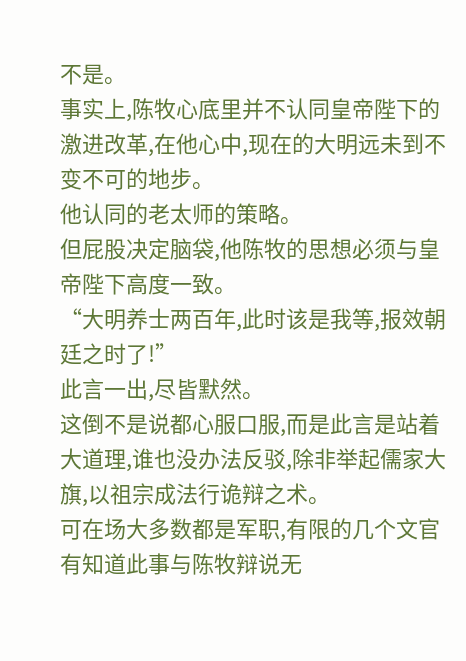不是。
事实上,陈牧心底里并不认同皇帝陛下的激进改革,在他心中,现在的大明远未到不变不可的地步。
他认同的老太师的策略。
但屁股决定脑袋,他陈牧的思想必须与皇帝陛下高度一致。
“大明养士两百年,此时该是我等,报效朝廷之时了!”
此言一出,尽皆默然。
这倒不是说都心服口服,而是此言是站着大道理,谁也没办法反驳,除非举起儒家大旗,以祖宗成法行诡辩之术。
可在场大多数都是军职,有限的几个文官有知道此事与陈牧辩说无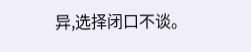异,选择闭口不谈。